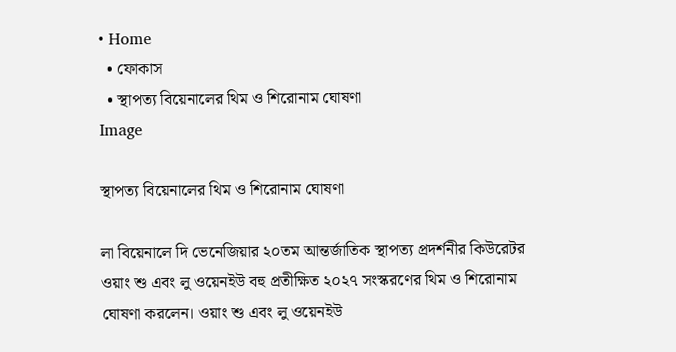• Home
  • ফোকাস
  • স্থাপত্য বিয়েনালের থিম ও শিরোনাম ঘোষণা
Image

স্থাপত্য বিয়েনালের থিম ও শিরোনাম ঘোষণা

লা বিয়েনালে দি ভেনেজিয়ার ২০তম আন্তর্জাতিক স্থাপত্য প্রদর্শনীর কিউরেটর ওয়াং শু এবং লু ওয়েনইউ বহু প্রতীক্ষিত ২০২৭ সংস্করণের থিম ও শিরোনাম ঘোষণা করলেন। ওয়াং শু এবং লু ওয়েনইউ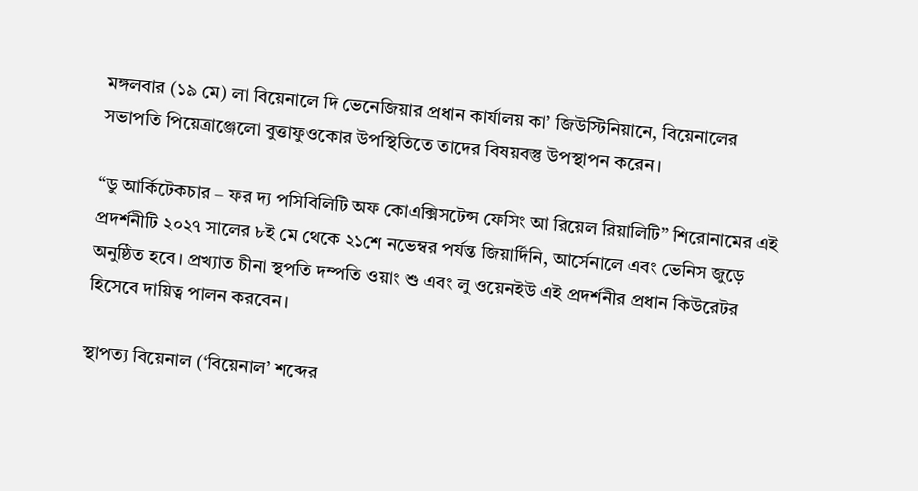মঙ্গলবার (১৯ মে) লা বিয়েনালে দি ভেনেজিয়ার প্রধান কার্যালয় কা’ জিউস্টিনিয়ানে, বিয়েনালের সভাপতি পিয়েত্রাঞ্জেলো বুত্তাফুওকোর উপস্থিতিতে তাদের বিষয়বস্তু উপস্থাপন করেন।

“ডু আর্কিটেকচার – ফর দ্য পসিবিলিটি অফ কোএক্সিসটেন্স ফেসিং আ রিয়েল রিয়ালিটি” শিরোনামের এই প্রদর্শনীটি ২০২৭ সালের ৮ই মে থেকে ২১শে নভেম্বর পর্যন্ত জিয়ার্দিনি, আর্সেনালে এবং ভেনিস জুড়ে অনুষ্ঠিত হবে। প্রখ্যাত চীনা স্থপতি দম্পতি ওয়াং শু এবং লু ওয়েনইউ এই প্রদর্শনীর প্রধান কিউরেটর হিসেবে দায়িত্ব পালন করবেন।

স্থাপত্য বিয়েনাল (‘বিয়েনাল’ শব্দের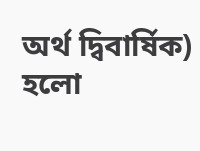অর্থ দ্বিবার্ষিক) হলো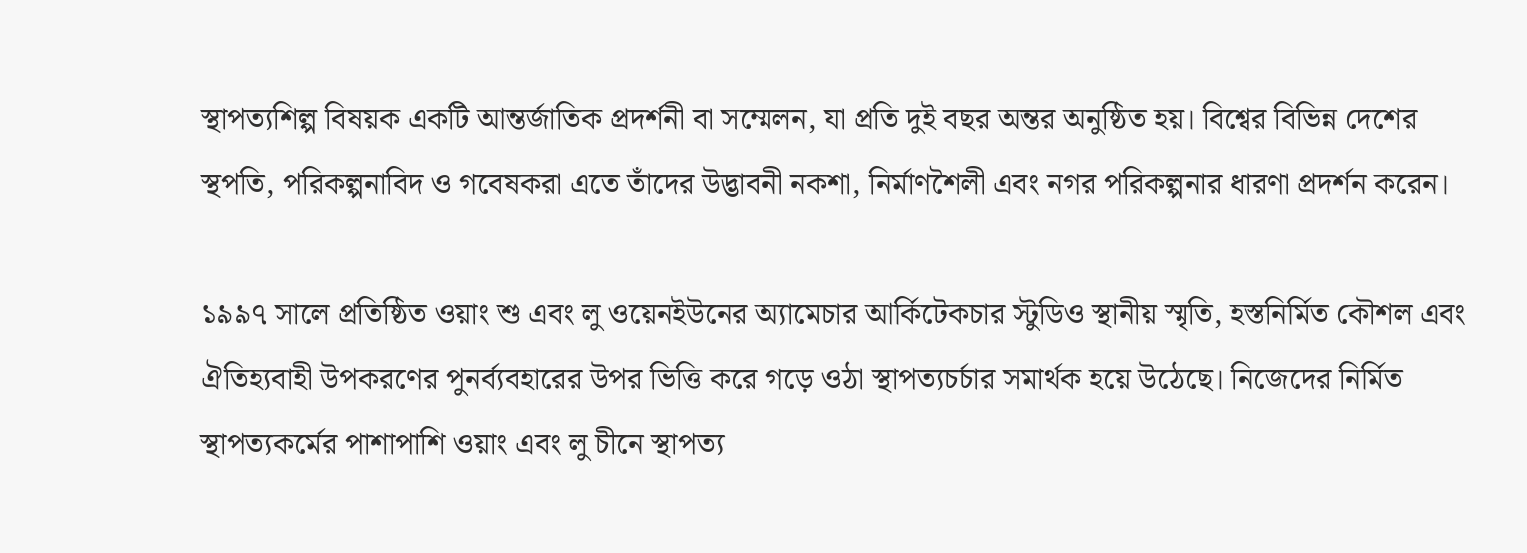স্থাপত্যশিল্প বিষয়ক একটি আন্তর্জাতিক প্রদর্শনী বা সম্মেলন, যা প্রতি দুই বছর অন্তর অনুষ্ঠিত হয়। বিশ্বের বিভিন্ন দেশের স্থপতি, পরিকল্পনাবিদ ও গবেষকরা এতে তাঁদের উদ্ভাবনী নকশা, নির্মাণশৈলী এবং নগর পরিকল্পনার ধারণা প্রদর্শন করেন।

১৯৯৭ সালে প্রতিষ্ঠিত ওয়াং শু এবং লু ওয়েনইউনের অ্যামেচার আর্কিটেকচার স্টুডিও স্থানীয় স্মৃতি, হস্তনির্মিত কৌশল এবং ঐতিহ্যবাহী উপকরণের পুনর্ব্যবহারের উপর ভিত্তি করে গড়ে ওঠা স্থাপত্যচর্চার সমার্থক হয়ে উঠেছে। নিজেদের নির্মিত স্থাপত্যকর্মের পাশাপাশি ওয়াং এবং লু চীনে স্থাপত্য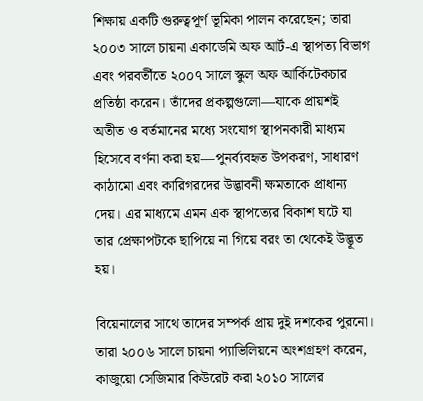শিক্ষায় একটি গুরুত্বপূর্ণ ভূমিকা পালন করেছেন; তারা ২০০৩ সালে চায়না একাডেমি অফ আর্ট-এ স্থাপত্য বিভাগ এবং পরবর্তীতে ২০০৭ সালে স্কুল অফ আর্কিটেকচার প্রতিষ্ঠা করেন। তাঁদের প্রকল্পগুলো—যাকে প্রায়শই অতীত ও বর্তমানের মধ্যে সংযোগ স্থাপনকারী মাধ্যম হিসেবে বর্ণনা করা হয়—পুনর্ব্যবহৃত উপকরণ, সাধারণ কাঠামো এবং কারিগরদের উদ্ভাবনী ক্ষমতাকে প্রাধান্য দেয়। এর মাধ্যমে এমন এক স্থাপত্যের বিকাশ ঘটে যা তার প্রেক্ষাপটকে ছাপিয়ে না গিয়ে বরং তা থেকেই উদ্ভূত হয়।

বিয়েনালের সাথে তাদের সম্পর্ক প্রায় দুই দশকের পুরনো। তারা ২০০৬ সালে চায়না প্যাভিলিয়নে অংশগ্রহণ করেন, কাজুয়ো সেজিমার কিউরেট করা ২০১০ সালের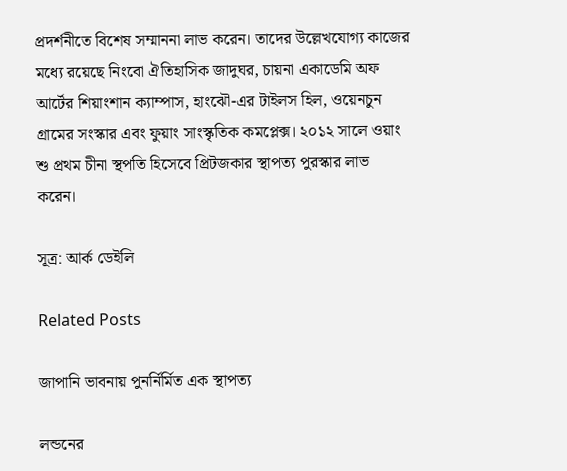প্রদর্শনীতে বিশেষ সম্মাননা লাভ করেন। তাদের উল্লেখযোগ্য কাজের মধ্যে রয়েছে নিংবো ঐতিহাসিক জাদুঘর, চায়না একাডেমি অফ আর্টের শিয়াংশান ক্যাম্পাস, হাংঝৌ-এর টাইলস হিল, ওয়েনচুন গ্রামের সংস্কার এবং ফুয়াং সাংস্কৃতিক কমপ্লেক্স। ২০১২ সালে ওয়াং শু প্রথম চীনা স্থপতি হিসেবে প্রিটজকার স্থাপত্য পুরস্কার লাভ করেন।

সূত্র: আর্ক ডেইলি

Related Posts

জাপানি ভাবনায় পুনর্নির্মিত এক স্থাপত্য

লন্ডনের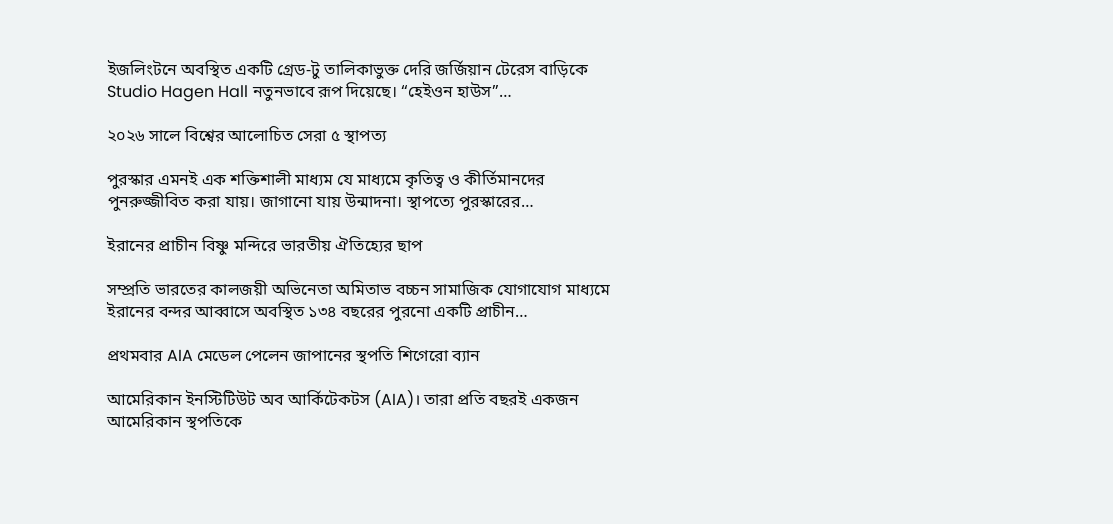ইজলিংটনে অবস্থিত একটি গ্রেড-টু তালিকাভুক্ত দেরি জর্জিয়ান টেরেস বাড়িকে Studio Hagen Hall নতুনভাবে রূপ দিয়েছে। “হেইওন হাউস”…

২০২৬ সালে বিশ্বের আলোচিত সেরা ৫ স্থাপত্য

পুরস্কার এমনই এক শক্তিশালী মাধ্যম যে মাধ্যমে কৃতিত্ব ও কীর্তিমানদের পুনরুজ্জীবিত করা যায়। জাগানো যায় উন্মাদনা। স্থাপত্যে পুরস্কারের…

ইরানের প্রাচীন বিষ্ণু মন্দিরে ভারতীয় ঐতিহ্যের ছাপ

সম্প্রতি ভারতের কালজয়ী অভিনেতা অমিতাভ বচ্চন সামাজিক যোগাযোগ মাধ্যমে ইরানের বন্দর আব্বাসে অবস্থিত ১৩৪ বছরের পুরনো একটি প্রাচীন…

প্রথমবার AIA মেডেল পেলেন জাপানের স্থপতি শিগেরো ব্যান

আমেরিকান ইনস্টিটিউট অব আর্কিটেকটস (AIA)। তারা প্রতি বছরই একজন আমেরিকান স্থপতিকে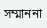সম্মাননা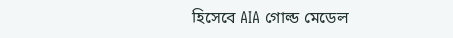হিসেবে AIA গোল্ড মেডেল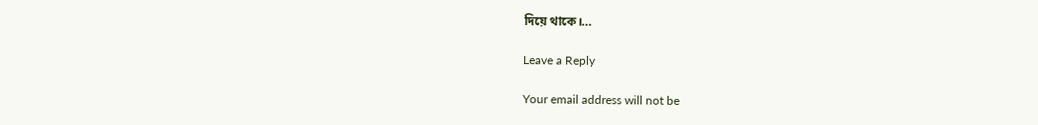দিয়ে থাকে।…

Leave a Reply

Your email address will not be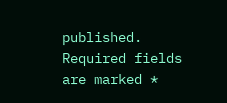published. Required fields are marked *